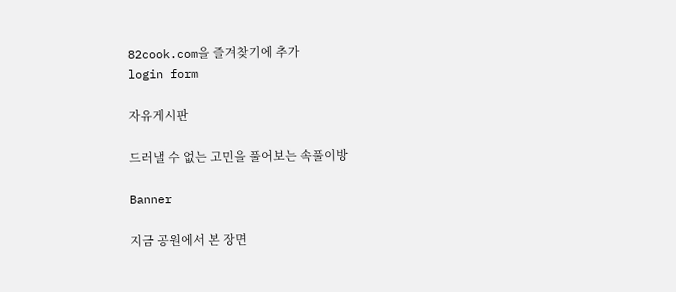82cook.com을 즐겨찾기에 추가
login form

자유게시판

드러낼 수 없는 고민을 풀어보는 속풀이방

Banner

지금 공원에서 본 장면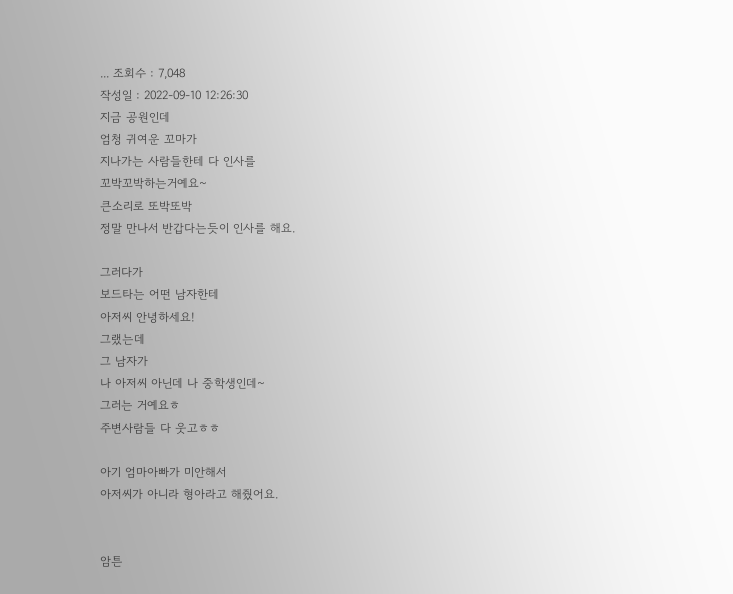... 조회수 : 7,048
작성일 : 2022-09-10 12:26:30
지금 공원인데
엄청 귀여운 꼬마가
지나가는 사람들한테 다 인사를
꼬박꼬박하는거예요~
큰소리로 또박또박
정말 만나서 반갑다는듯이 인사를 해요.

그러다가
보드타는 어떤 남자한테
아저씨 안녕하세요!
그랬는데
그 남자가
나 아저씨 아닌데 나 중학생인데~
그러는 거예요ㅎ
주변사람들 다 웃고ㅎㅎ

아기 엄마아빠가 미안해서
아저씨가 아니라 형아라고 해줬어요.


암튼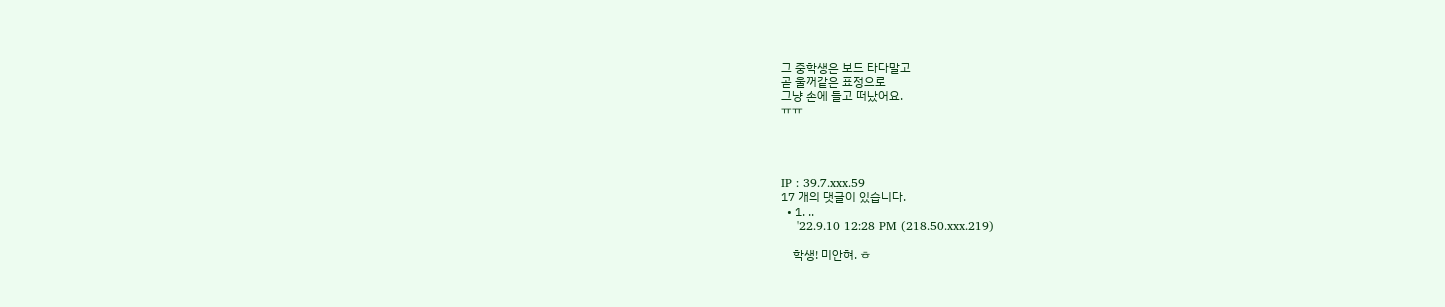그 중학생은 보드 타다말고
곧 울꺼같은 표정으로
그냥 손에 들고 떠났어요.
ㅠㅠ




IP : 39.7.xxx.59
17 개의 댓글이 있습니다.
  • 1. ..
    '22.9.10 12:28 PM (218.50.xxx.219)

    학생! 미안혀. ㅎ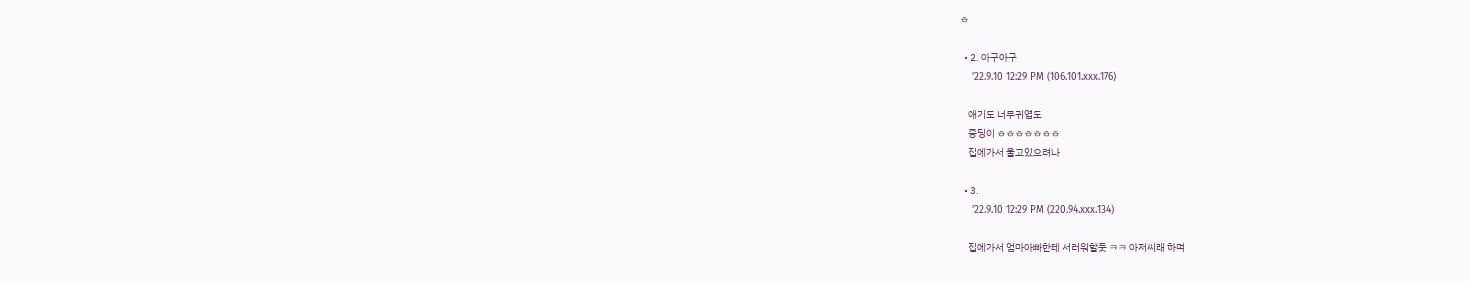ㅎ

  • 2. 아구아구
    '22.9.10 12:29 PM (106.101.xxx.176)

    애기도 너무귀엽도
    중딩이 ㅎㅎㅎㅎㅎㅎㅎ
    집에가서 울고있으려나

  • 3.
    '22.9.10 12:29 PM (220.94.xxx.134)

    집에가서 엄마아빠한테 서러워할듯 ㅋㅋ 아저씨래 하며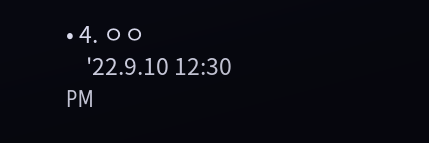• 4. ㅇㅇ
    '22.9.10 12:30 PM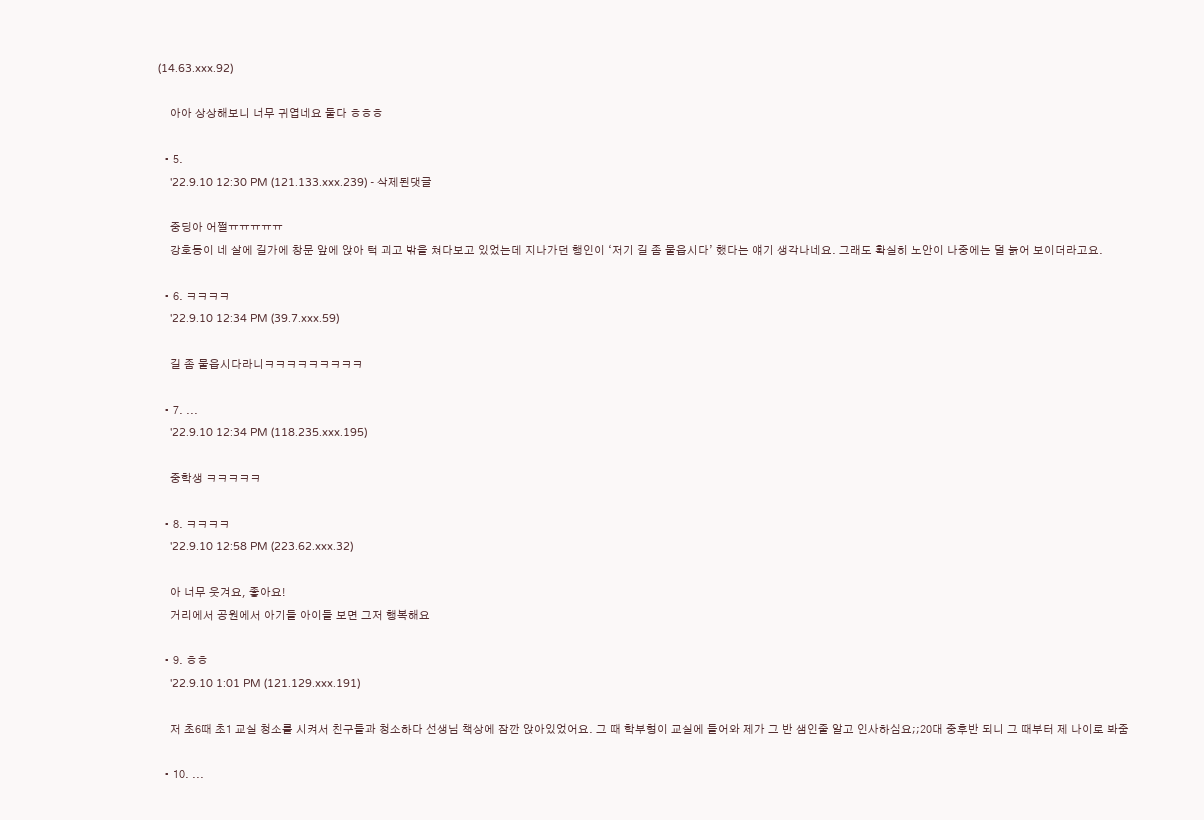(14.63.xxx.92)

    아아 상상해보니 너무 귀엽네요 둘다 ㅎㅎㅎ

  • 5.
    '22.9.10 12:30 PM (121.133.xxx.239) - 삭제된댓글

    중딩아 어쩔ㅠㅠㅠㅠㅠ
    강호동이 네 살에 길가에 창문 앞에 앉아 턱 괴고 밖을 쳐다보고 있었는데 지나가던 행인이 ‘저기 길 좀 물읍시다’ 했다는 얘기 생각나네요. 그래도 확실히 노안이 나중에는 덜 늙어 보이더라고요.

  • 6. ㅋㅋㅋㅋ
    '22.9.10 12:34 PM (39.7.xxx.59)

    길 좀 물읍시다라니ㅋㅋㅋㅋㅋㅋㅋㅋㅋ

  • 7. ...
    '22.9.10 12:34 PM (118.235.xxx.195)

    중학생 ㅋㅋㅋㅋㅋ

  • 8. ㅋㅋㅋㅋ
    '22.9.10 12:58 PM (223.62.xxx.32)

    아 너무 웃겨요, 좋아요!
    거리에서 공원에서 아기들 아이들 보면 그저 행복해요

  • 9. ㅎㅎ
    '22.9.10 1:01 PM (121.129.xxx.191)

    저 초6때 초1 교실 청소를 시켜서 친구들과 청소하다 선생님 책상에 잠깐 앉아있었어요. 그 때 학부형이 교실에 들어와 제가 그 반 샘인줄 알고 인사하심요;;20대 중후반 되니 그 때부터 제 나이로 봐줌

  • 10. ...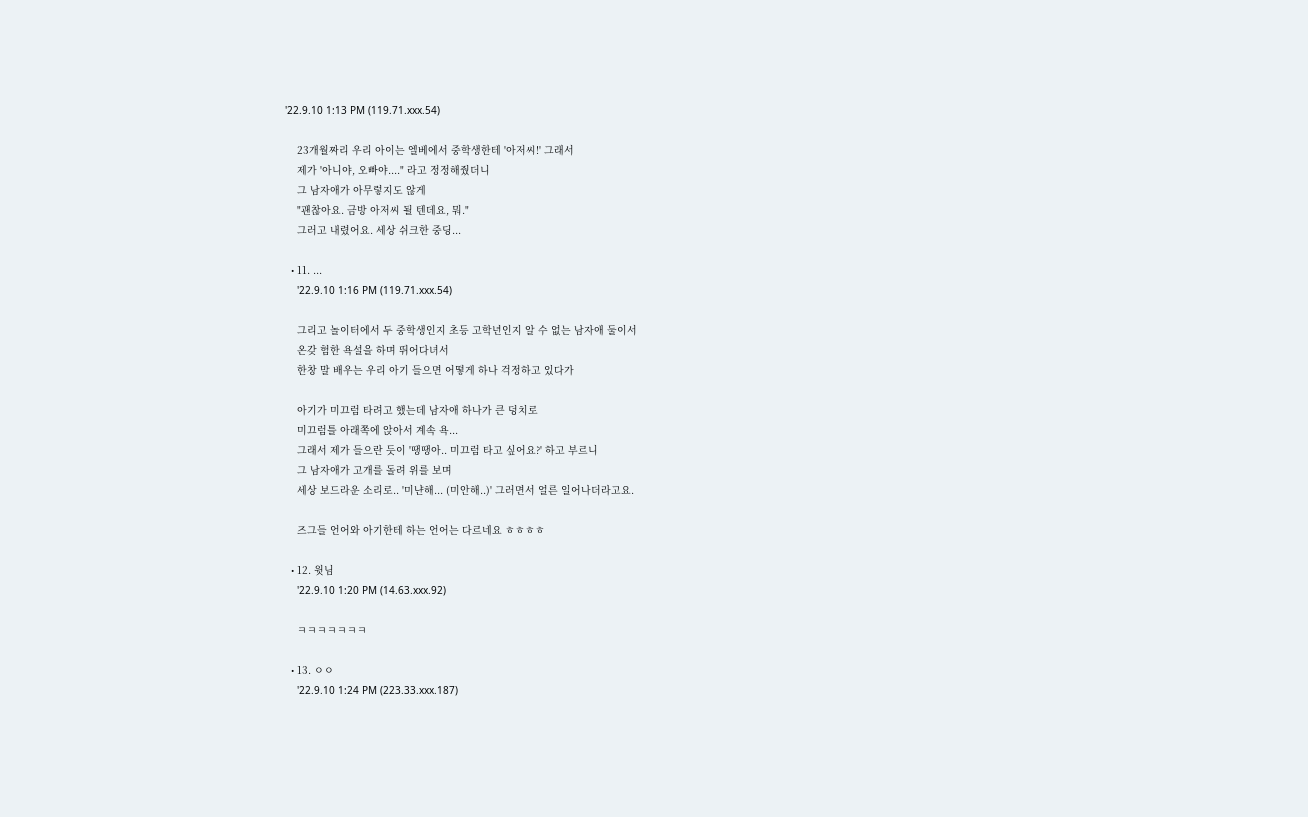'22.9.10 1:13 PM (119.71.xxx.54)

    23개월짜리 우리 아이는 엘베에서 중학생한테 '아저씨!' 그래서
    제가 '아니야, 오빠야...." 라고 정정해줬더니
    그 남자애가 아무렇지도 않게
    "괜찮아요. 금방 아저씨 될 텐데요, 뭐."
    그러고 내렸어요. 세상 쉬크한 중딩...

  • 11. ...
    '22.9.10 1:16 PM (119.71.xxx.54)

    그리고 놀이터에서 두 중학생인지 초등 고학년인지 알 수 없는 남자애 둘이서
    온갖 험한 욕설을 하며 뛰어다녀서
    한창 말 배우는 우리 아기 들으면 어떻게 하나 걱정하고 있다가

    아기가 미끄럼 타려고 했는데 남자애 하나가 큰 덩치로
    미끄럼틀 아래쪽에 앉아서 계속 욕...
    그래서 제가 들으란 듯이 '땡땡아.. 미끄럼 타고 싶어요?' 하고 부르니
    그 남자애가 고개를 돌려 위를 보며
    세상 보드라운 소리로.. '미냔해... (미안해..)' 그러면서 얼른 일어나더라고요.

    즈그들 언어와 아기한테 하는 언어는 다르네요 ㅎㅎㅎㅎ

  • 12. 윗님
    '22.9.10 1:20 PM (14.63.xxx.92)

    ㅋㅋㅋㅋㅋㅋㅋ

  • 13. ㅇㅇ
    '22.9.10 1:24 PM (223.33.xxx.187)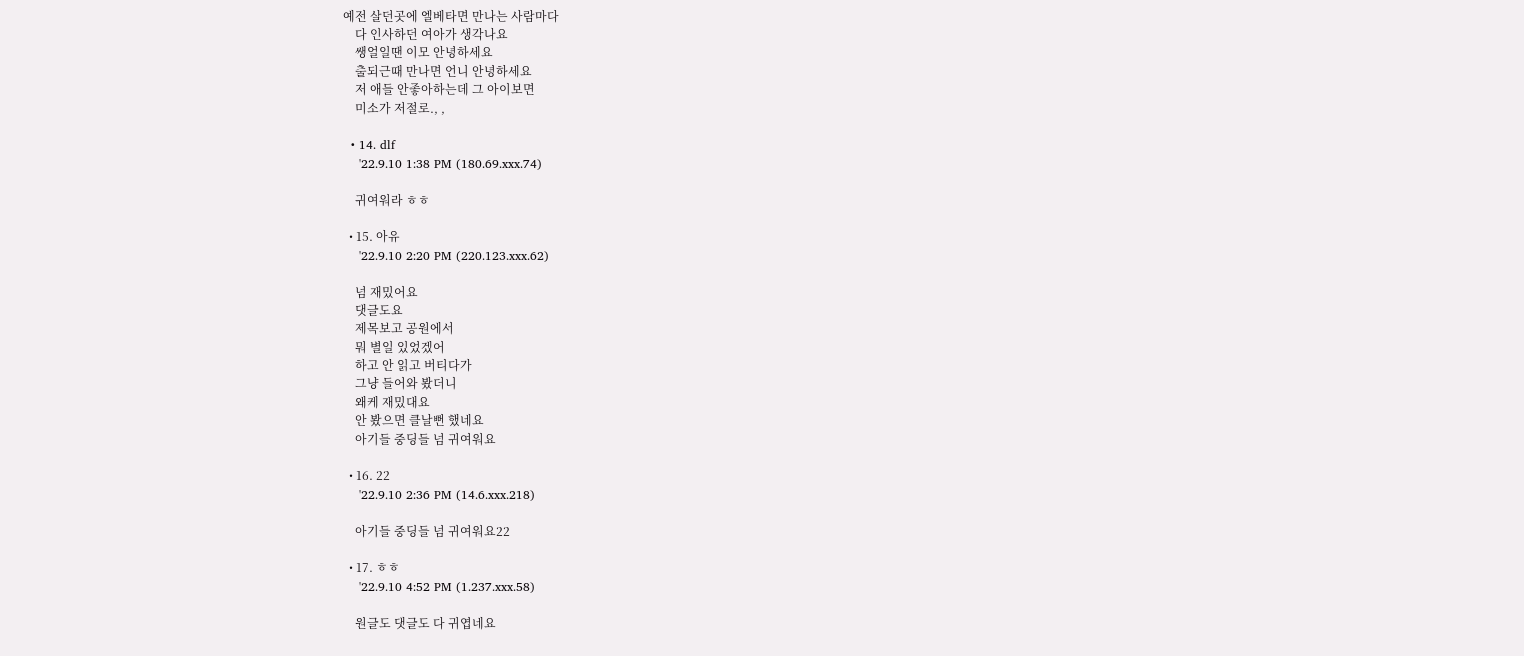예전 살던곳에 엘베타면 만나는 사람마다
    다 인사하던 여아가 생각나요
    쌩얼일땐 이모 안녕하세요
    출되근때 만나면 언니 안녕하세요
    저 애들 안좋아하는데 그 아이보면
    미소가 저절로., ,

  • 14. dlf
    '22.9.10 1:38 PM (180.69.xxx.74)

    귀여워라 ㅎㅎ

  • 15. 아유
    '22.9.10 2:20 PM (220.123.xxx.62)

    넘 재밌어요
    댓글도요
    제목보고 공원에서
    뭐 별일 있었겠어
    하고 안 읽고 버티다가
    그냥 들어와 봤더니
    왜케 재밌대요
    안 봤으면 클날뻔 했네요
    아기들 중딩들 넘 귀여워요

  • 16. 22
    '22.9.10 2:36 PM (14.6.xxx.218)

    아기들 중딩들 넘 귀여워요22

  • 17. ㅎㅎ
    '22.9.10 4:52 PM (1.237.xxx.58)

    원글도 댓글도 다 귀엽네요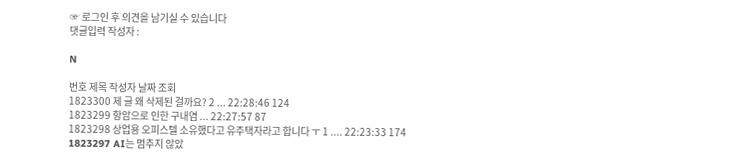☞ 로그인 후 의견을 남기실 수 있습니다
댓글입력 작성자 :

N

번호 제목 작성자 날짜 조회
1823300 제 글 왜 삭제된 걸까요? 2 ... 22:28:46 124
1823299 항암으로 인한 구내염 ... 22:27:57 87
1823298 상업용 오피스텔 소유했다고 유주택자라고 합니다 ㅜ 1 .... 22:23:33 174
1823297 AI는 멈추지 않았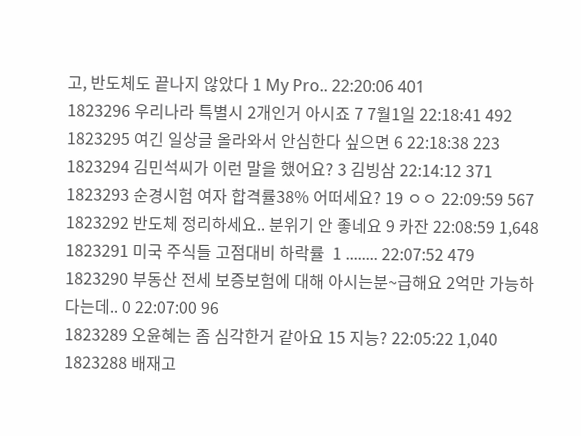고, 반도체도 끝나지 않았다 1 My Pro.. 22:20:06 401
1823296 우리나라 특별시 2개인거 아시죠 7 7월1일 22:18:41 492
1823295 여긴 일상글 올라와서 안심한다 싶으면 6 22:18:38 223
1823294 김민석씨가 이런 말을 했어요? 3 김빙삼 22:14:12 371
1823293 순경시험 여자 합격률38% 어떠세요? 19 ㅇㅇ 22:09:59 567
1823292 반도체 정리하세요.. 분위기 안 좋네요 9 카잔 22:08:59 1,648
1823291 미국 주식들 고점대비 하락률  1 ........ 22:07:52 479
1823290 부동산 전세 보증보험에 대해 아시는분~급해요 2억만 가능하다는데.. 0 22:07:00 96
1823289 오윤혜는 좀 심각한거 같아요 15 지능? 22:05:22 1,040
1823288 배재고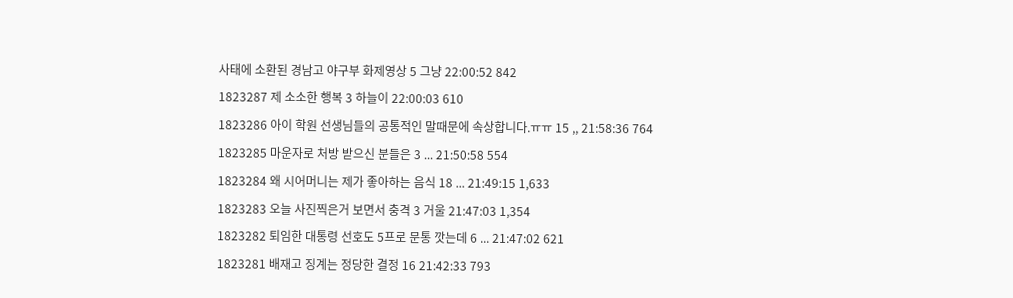사태에 소환된 경남고 야구부 화제영상 5 그냥 22:00:52 842
1823287 제 소소한 행복 3 하늘이 22:00:03 610
1823286 아이 학원 선생님들의 공통적인 말때문에 속상합니다.ㅠㅠ 15 ,, 21:58:36 764
1823285 마운자로 처방 받으신 분들은 3 ... 21:50:58 554
1823284 왜 시어머니는 제가 좋아하는 음식 18 ... 21:49:15 1,633
1823283 오늘 사진찍은거 보면서 충격 3 거울 21:47:03 1,354
1823282 퇴임한 대통령 선호도 5프로 문통 깟는데 6 ... 21:47:02 621
1823281 배재고 징계는 정당한 결정 16 21:42:33 793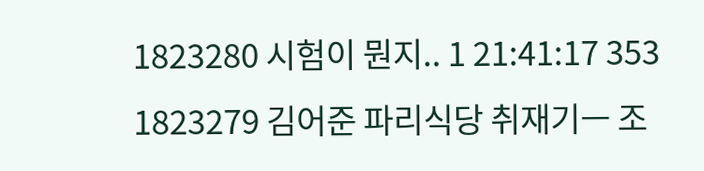1823280 시험이 뭔지.. 1 21:41:17 353
1823279 김어준 파리식당 취재기ㅡ 조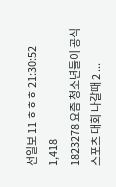선일보 11 ㅎㅎㅎ 21:30:52 1,418
1823278 요즘 청소년들이 공식 스포츠 대회 나갈때 2 ...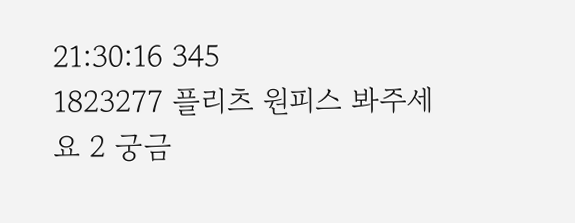21:30:16 345
1823277 플리츠 원피스 봐주세요 2 궁금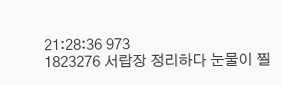21:28:36 973
1823276 서랍장 정리하다 눈물이 찔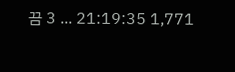끔 3 ... 21:19:35 1,771